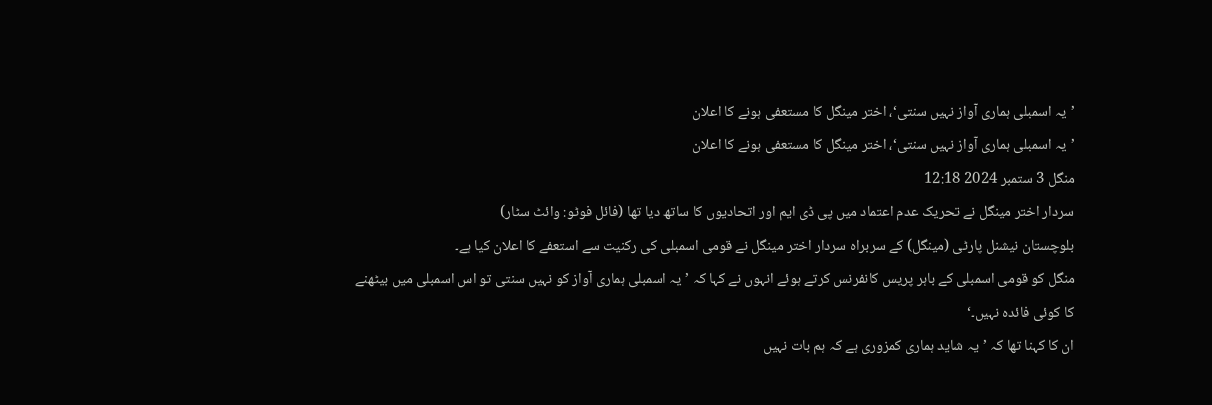’یہ اسمبلی ہماری آواز نہیں سنتی‘، اختر مینگل کا مستعفی ہونے کا اعلان
’یہ اسمبلی ہماری آواز نہیں سنتی‘، اختر مینگل کا مستعفی ہونے کا اعلان
منگل 3 ستمبر 2024 12:18
سردار اختر مینگل نے تحریک عدم اعتماد میں پی ڈی ایم اور اتحادیوں کا ساتھ دیا تھا (فائل فوٹو: وائٹ سٹار)
بلوچستان نیشنل پارٹی (مینگل) کے سربراہ سردار اختر مینگل نے قومی اسمبلی کی رکنیت سے استعفے کا اعلان کیا ہے۔
منگل کو قومی اسمبلی کے باہر پریس کانفرنس کرتے ہوئے انہوں نے کہا کہ ’یہ اسمبلی ہماری آواز کو نہیں سنتی تو اس اسمبلی میں بیٹھنے کا کوئی فائدہ نہیں۔‘
ان کا کہنا تھا کہ ’یہ شاید ہماری کمزوری ہے کہ ہم بات نہیں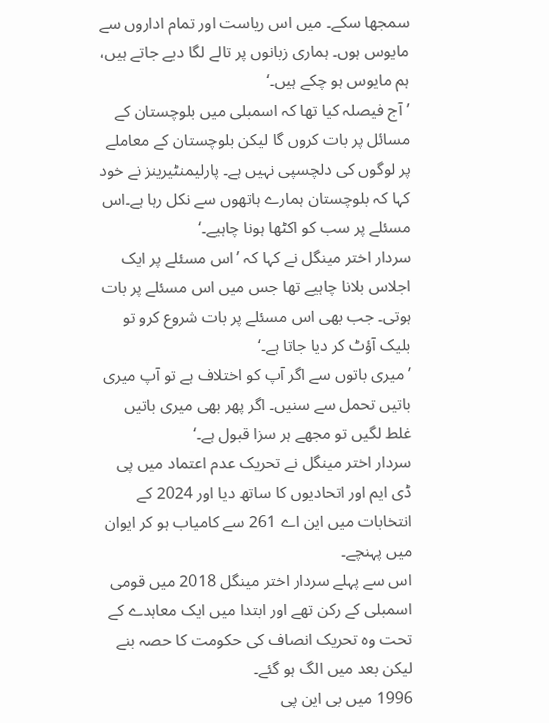سمجھا سکے۔ میں اس ریاست اور تمام اداروں سے مایوس ہوں۔ ہماری زبانوں پر تالے لگا دیے جاتے ہیں، ہم مایوس ہو چکے ہیں۔‘
’آج فیصلہ کیا تھا کہ اسمبلی میں بلوچستان کے مسائل پر بات کروں گا لیکن بلوچستان کے معاملے پر لوگوں کی دلچسپی نہیں ہے۔ پارلیمنٹیرینز نے خود کہا کہ بلوچستان ہمارے ہاتھوں سے نکل رہا ہے۔اس مسئلے پر سب کو اکٹھا ہونا چاہیے۔‘
سردار اختر مینگل نے کہا کہ ’اس مسئلے پر ایک اجلاس بلانا چاہیے تھا جس میں اس مسئلے پر بات ہوتی۔ جب بھی اس مسئلے پر بات شروع کرو تو بلیک آؤٹ کر دیا جاتا ہے۔‘
’میری باتوں سے اگر آپ کو اختلاف ہے تو آپ میری باتیں تحمل سے سنیں۔ اگر پھر بھی میری باتیں غلط لگیں تو مجھے ہر سزا قبول ہے۔‘
سردار اختر مینگل نے تحریک عدم اعتماد میں پی ڈی ایم اور اتحادیوں کا ساتھ دیا اور 2024 کے انتخابات میں این اے 261 سے کامیاب ہو کر ایوان میں پہنچے۔
اس سے پہلے سردار اختر مینگل 2018 میں قومی اسمبلی کے رکن تھے اور ابتدا میں ایک معاہدے کے تحت وہ تحریک انصاف کی حکومت کا حصہ بنے لیکن بعد میں الگ ہو گئے۔
1996 میں بی این پی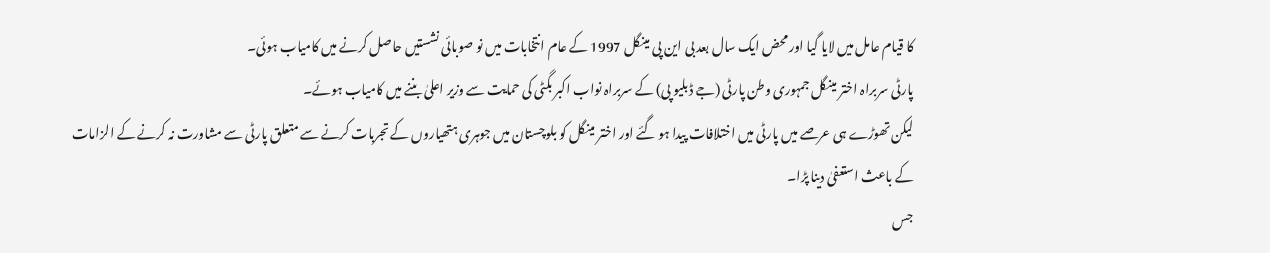کا قیام عامل میں لایا گیا اور محض ایک سال بعد بی این پی مینگل 1997 کے عام انتخابات میں نو صوبائی نشستیں حاصل کرنے میں کامیاب ہوئی۔
پارٹی سربراہ اختر مینگل جمہوری وطن پارٹی (جے ڈبلیو پی) کے سربراہ نواب اکبر بگٹی کی حمایت سے وزیر اعلیٰ بننے میں کامیاب ہوئے۔
لیکن تھوڑے ہی عرصے میں پارٹی میں اختلافات پیدا ہو گئے اور اختر مینگل کو بلوچستان میں جوہری ہتھیاروں کے تجربات کرنے سے متعلق پارٹی سے مشاورت نہ کرنے کے الزامات کے باعث استعفیٰ دینا پڑا۔
جس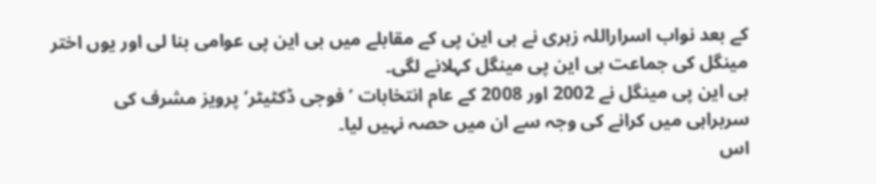کے بعد نواب اسراراللہ زہری نے بی این پی کے مقابلے میں بی این پی عوامی بنا لی اور یوں اختر مینگل کی جماعت بی این پی مینگل کہلانے لگی۔
بی این پی مینگل نے 2002 اور 2008 کے عام انتخابات ’فوجی ڈکٹیٹر‘ پرویز مشرف کی سربراہی میں کرانے کی وجہ سے ان میں حصہ نہیں لیا۔
اس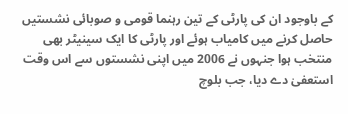کے باوجود ان کی پارٹی کے تین رہنما قومی و صوبائی نشستیں حاصل کرنے میں کامیاب ہوئے اور پارٹی کا ایک سینیٹر بھی منتخب ہوا جنہوں نے 2006 میں اپنی نشستوں سے اس وقت استعفیٰ دے دیا، جب بلوچ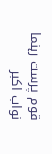قوم پرست رہنما نواب اکبر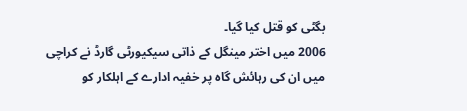بگٹی کو قتل کیا گیا۔
2006 میں اختر مینگل کے ذاتی سیکیورٹی گارڈ نے کراچی میں ان کی رہائش گاہ پر خفیہ ادارے کے اہلکار کو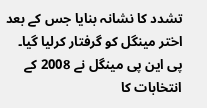تشدد کا نشانہ بنایا جس کے بعد اختر مینگل کو گرفتار کرلیا گیا۔
پی این پی مینگل نے 2008 کے انتخابات کا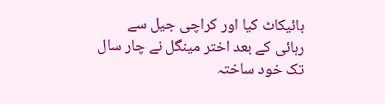بائیکاٹ کیا اور کراچی جیل سے رہائی کے بعد اختر مینگل نے چار سال تک خود ساختہ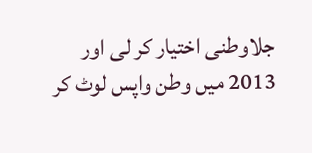جلاوطنی اختیار کر لی اور 2013 میں وطن واپس لوٹ کر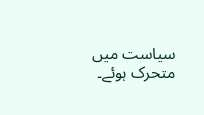سیاست میں متحرک ہوئے۔